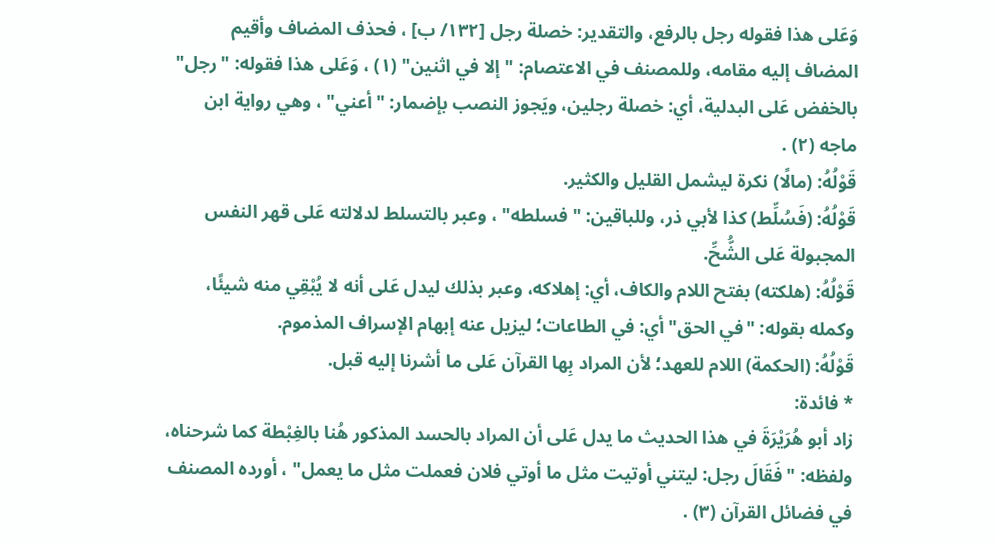وَعَلى هذا فقوله رجل بالرفع، والتقدير: خصلة رجل [١٣٢/ ب] ، فحذف المضاف وأقيم المضاف إليه مقامه، وللمصنف في الاعتصام: "إلا في اثنين" (١) ، وَعَلى هذا فقوله: "رجل" بالخفض عَلى البدلية، أي: خصلة رجلين، ويَجوز النصب بإضمار: "أعني" ، وهي رواية ابن ماجه (٢) .
قَوْلُهُ: (مالًا) نكرة ليشمل القليل والكثير.
قَوْلُهُ: (فَسُلِّط) كذا لأبي ذر، وللباقين: "فسلطه" ، وعبر بالتسلط لدلالته عَلى قهر النفس المجبولة عَلى الشُّحِّ.
قَوْلُهُ: (هلكته) بفتح اللام والكاف، أي: إهلاكه، وعبر بذلك ليدل عَلى أنه لا يُبْقِي منه شيئًا، وكمله بقوله: "في الحق" أي: في الطاعات؛ ليزيل عنه إبهام الإسراف المذموم.
قَوْلُهُ: (الحكمة) اللام للعهد؛ لأن المراد بِها القرآن عَلى ما أشرنا إليه قبل.
* فائدة:
زاد أبو هُرَيْرَةَ في هذا الحديث ما يدل عَلى أن المراد بالحسد المذكور هُنا بالغِبْطة كما شرحناه، ولفظه: "فَقَالَ رجل: ليتني أوتيت مثل ما أوتي فلان فعملت مثل ما يعمل" ، أورده المصنف في فضائل القرآن (٣) .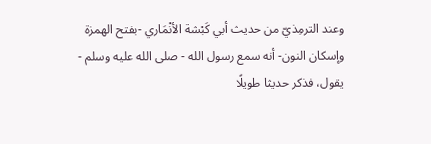وعند الترمِذيّ من حديث أبي كَبْشة الأنْمَاري -بفتح الهمزة وإسكان النون- أنه سمع رسول الله - صلى الله عليه وسلم - يقول، فذكر حديثا طويلًا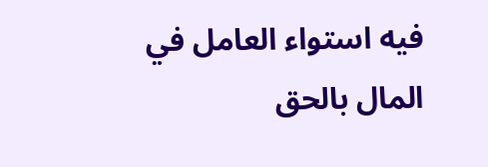فيه استواء العامل في المال بالحق